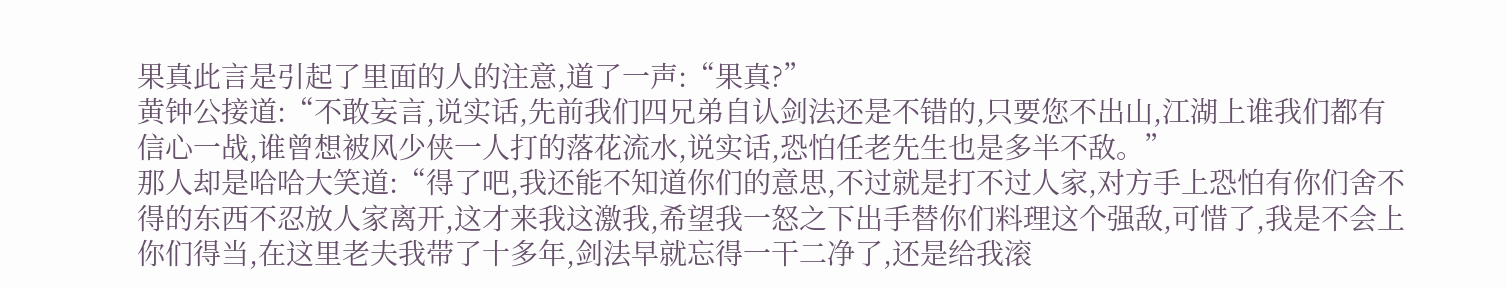果真此言是引起了里面的人的注意,道了一声:“果真?”
黄钟公接道:“不敢妄言,说实话,先前我们四兄弟自认剑法还是不错的,只要您不出山,江湖上谁我们都有信心一战,谁曾想被风少侠一人打的落花流水,说实话,恐怕任老先生也是多半不敌。”
那人却是哈哈大笑道:“得了吧,我还能不知道你们的意思,不过就是打不过人家,对方手上恐怕有你们舍不得的东西不忍放人家离开,这才来我这激我,希望我一怒之下出手替你们料理这个强敌,可惜了,我是不会上你们得当,在这里老夫我带了十多年,剑法早就忘得一干二净了,还是给我滚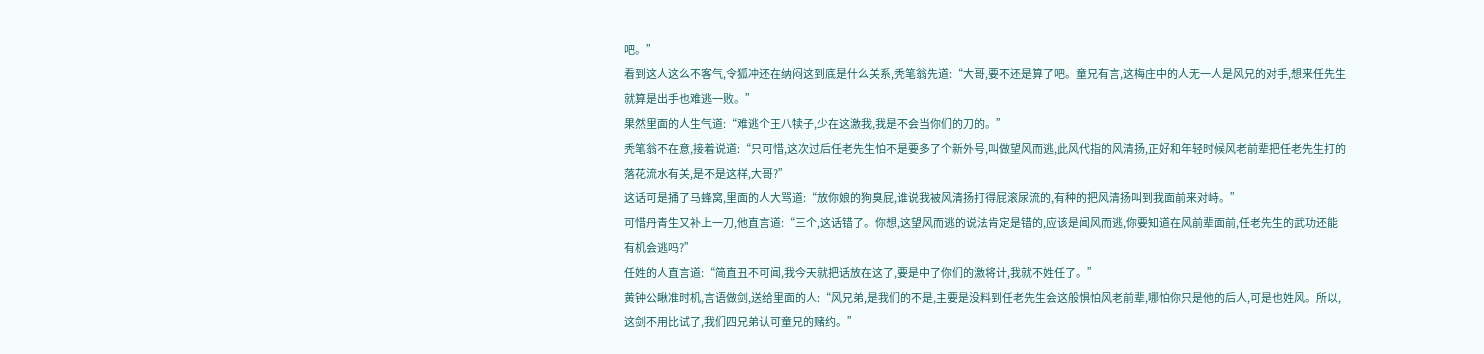吧。”
看到这人这么不客气,令狐冲还在纳闷这到底是什么关系,秃笔翁先道:“大哥,要不还是算了吧。童兄有言,这梅庄中的人无一人是风兄的对手,想来任先生就算是出手也难逃一败。”
果然里面的人生气道:“难逃个王八犊子,少在这激我,我是不会当你们的刀的。”
秃笔翁不在意,接着说道:“只可惜,这次过后任老先生怕不是要多了个新外号,叫做望风而逃,此风代指的风清扬,正好和年轻时候风老前辈把任老先生打的落花流水有关,是不是这样,大哥?”
这话可是捅了马蜂窝,里面的人大骂道:“放你娘的狗臭屁,谁说我被风清扬打得屁滚尿流的,有种的把风清扬叫到我面前来对峙。”
可惜丹青生又补上一刀,他直言道:“三个,这话错了。你想,这望风而逃的说法肯定是错的,应该是闻风而逃,你要知道在风前辈面前,任老先生的武功还能有机会逃吗?”
任姓的人直言道:“简直丑不可闻,我今天就把话放在这了,要是中了你们的激将计,我就不姓任了。”
黄钟公瞅准时机,言语做剑,送给里面的人:“风兄弟,是我们的不是,主要是没料到任老先生会这般惧怕风老前辈,哪怕你只是他的后人,可是也姓风。所以,这剑不用比试了,我们四兄弟认可童兄的赌约。”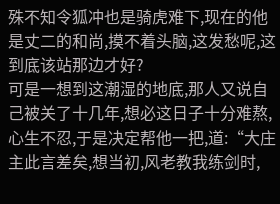殊不知令狐冲也是骑虎难下,现在的他是丈二的和尚,摸不着头脑,这发愁呢,这到底该站那边才好?
可是一想到这潮湿的地底,那人又说自己被关了十几年,想必这日子十分难熬,心生不忍,于是决定帮他一把,道:“大庄主此言差矣,想当初,风老教我练剑时,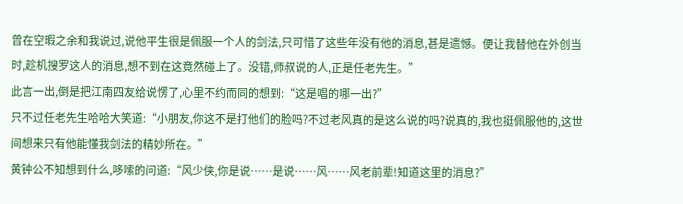曾在空暇之余和我说过,说他平生很是佩服一个人的剑法,只可惜了这些年没有他的消息,甚是遗憾。便让我替他在外创当时,趁机搜罗这人的消息,想不到在这竟然碰上了。没错,师叔说的人,正是任老先生。”
此言一出,倒是把江南四友给说愣了,心里不约而同的想到:“这是唱的哪一出?”
只不过任老先生哈哈大笑道:“小朋友,你这不是打他们的脸吗?不过老风真的是这么说的吗?说真的,我也挺佩服他的,这世间想来只有他能懂我剑法的精妙所在。”
黄钟公不知想到什么,哆嗦的问道:“风少侠,你是说……是说……风……风老前辈!知道这里的消息?”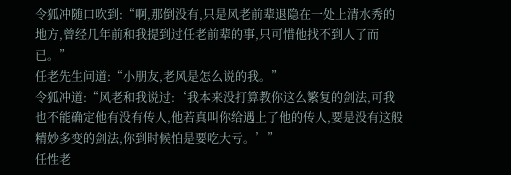令狐冲随口吹到:“啊,那倒没有,只是风老前辈退隐在一处上清水秀的地方,曾经几年前和我提到过任老前辈的事,只可惜他找不到人了而已。”
任老先生问道:“小朋友,老风是怎么说的我。”
令狐冲道:“风老和我说过:‘我本来没打算教你这么繁复的剑法,可我也不能确定他有没有传人,他若真叫你给遇上了他的传人,要是没有这般精妙多变的剑法,你到时候怕是要吃大亏。’”
任性老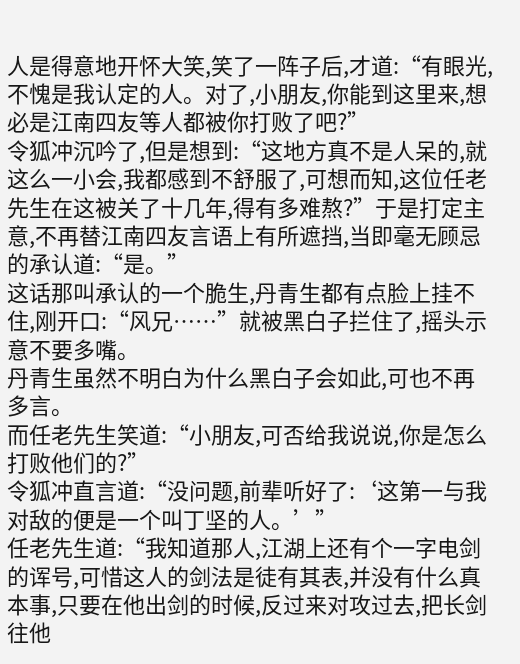人是得意地开怀大笑,笑了一阵子后,才道:“有眼光,不愧是我认定的人。对了,小朋友,你能到这里来,想必是江南四友等人都被你打败了吧?”
令狐冲沉吟了,但是想到:“这地方真不是人呆的,就这么一小会,我都感到不舒服了,可想而知,这位任老先生在这被关了十几年,得有多难熬?”于是打定主意,不再替江南四友言语上有所遮挡,当即毫无顾忌的承认道:“是。”
这话那叫承认的一个脆生,丹青生都有点脸上挂不住,刚开口:“风兄……”就被黑白子拦住了,摇头示意不要多嘴。
丹青生虽然不明白为什么黑白子会如此,可也不再多言。
而任老先生笑道:“小朋友,可否给我说说,你是怎么打败他们的?”
令狐冲直言道:“没问题,前辈听好了:‘这第一与我对敌的便是一个叫丁坚的人。’”
任老先生道:“我知道那人,江湖上还有个一字电剑的诨号,可惜这人的剑法是徒有其表,并没有什么真本事,只要在他出剑的时候,反过来对攻过去,把长剑往他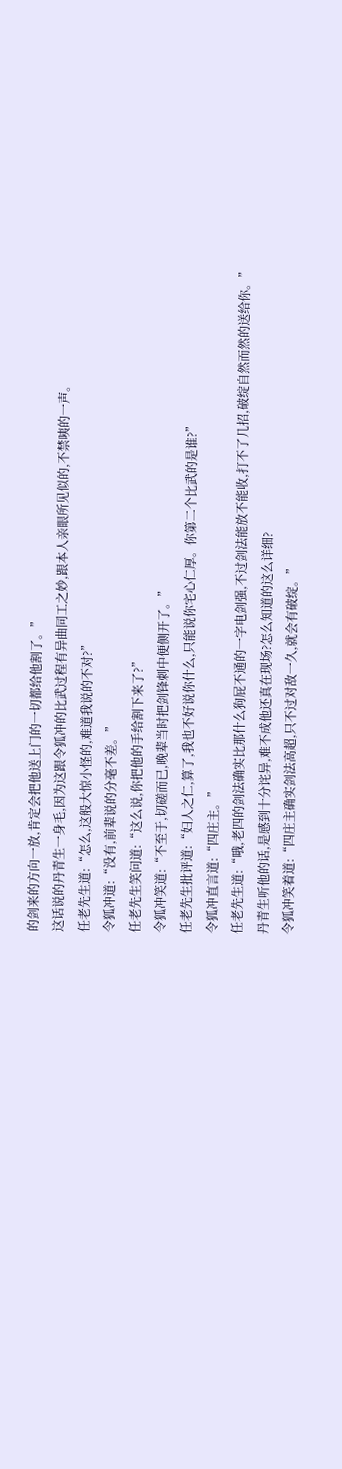的剑来的方向一放,肯定会把他送上门的一切都给他割了。”
这话说的丹青生一身毛,因为这跟令狐冲的比武过程有异曲同工之妙,跟本人亲眼所见似的,不禁咦的一声。
任老先生道:“怎么,这般大惊小怪的,难道我说的不对?”
令狐冲道:“没有,前辈说的分毫不差。”
任老先生笑问道:“这么说,你把他的手给割下来了?”
令狐冲笑道:“不至于,切磋而已,晚辈当时把剑锋刺中便侧开了。”
任老先生批评道:“妇人之仁,算了,我也不好说你什么,只能说你宅心仁厚。你第二个比武的是谁?”
令狐冲直言道:“四庄主。”
任老先生道:“哦,老四的剑法确实比那什么狗屁不通的一字电剑强,不过剑法能放不能收,打不了几招,破绽自然而然的送给你。”
丹青生听他的话,是感到十分诧异,难不成他还真在现场?怎么知道的这么详细?
令狐冲笑着道:“四庄主确实剑法高超,只不过对敌一久,就会有破绽。”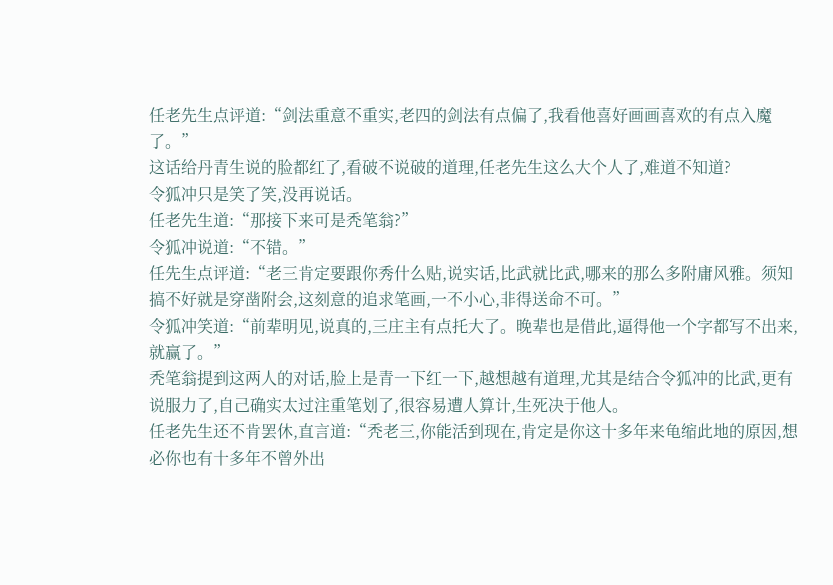任老先生点评道:“剑法重意不重实,老四的剑法有点偏了,我看他喜好画画喜欢的有点入魔了。”
这话给丹青生说的脸都红了,看破不说破的道理,任老先生这么大个人了,难道不知道?
令狐冲只是笑了笑,没再说话。
任老先生道:“那接下来可是秃笔翁?”
令狐冲说道:“不错。”
任先生点评道:“老三肯定要跟你秀什么贴,说实话,比武就比武,哪来的那么多附庸风雅。须知搞不好就是穿凿附会,这刻意的追求笔画,一不小心,非得送命不可。”
令狐冲笑道:“前辈明见,说真的,三庄主有点托大了。晚辈也是借此,逼得他一个字都写不出来,就赢了。”
秃笔翁提到这两人的对话,脸上是青一下红一下,越想越有道理,尤其是结合令狐冲的比武,更有说服力了,自己确实太过注重笔划了,很容易遭人算计,生死决于他人。
任老先生还不肯罢休,直言道:“秃老三,你能活到现在,肯定是你这十多年来龟缩此地的原因,想必你也有十多年不曾外出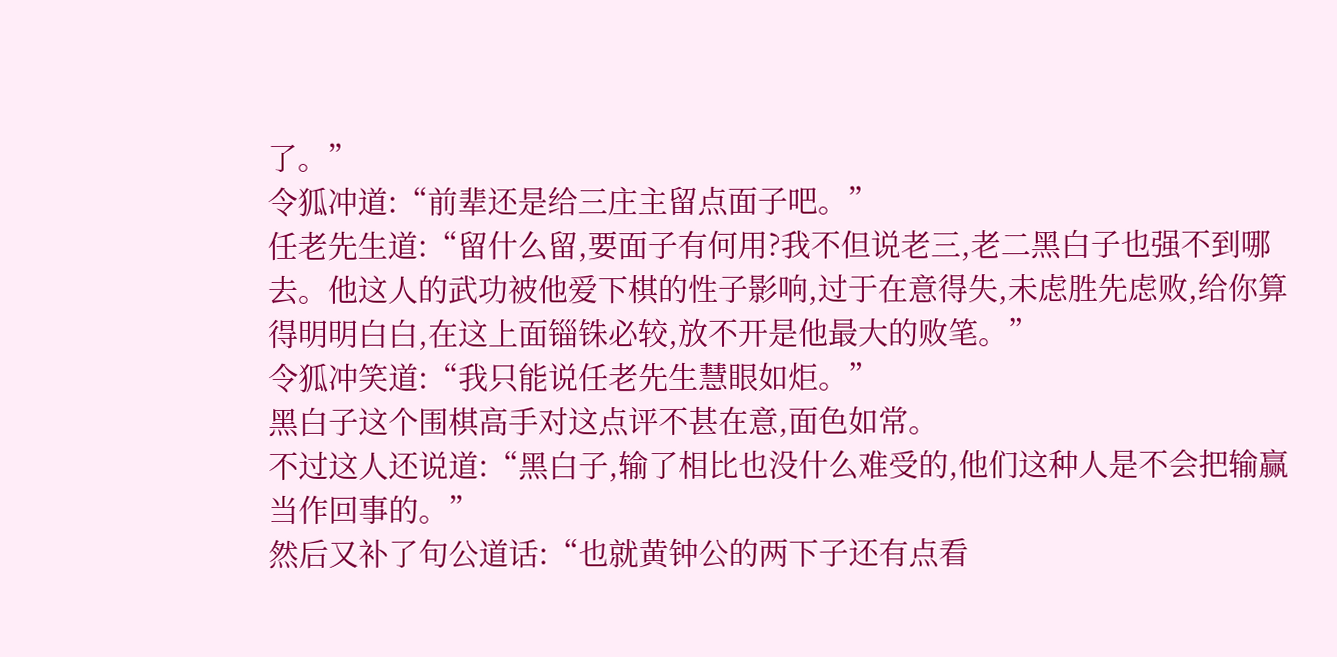了。”
令狐冲道:“前辈还是给三庄主留点面子吧。”
任老先生道:“留什么留,要面子有何用?我不但说老三,老二黑白子也强不到哪去。他这人的武功被他爱下棋的性子影响,过于在意得失,未虑胜先虑败,给你算得明明白白,在这上面锱铢必较,放不开是他最大的败笔。”
令狐冲笑道:“我只能说任老先生慧眼如炬。”
黑白子这个围棋高手对这点评不甚在意,面色如常。
不过这人还说道:“黑白子,输了相比也没什么难受的,他们这种人是不会把输赢当作回事的。”
然后又补了句公道话:“也就黄钟公的两下子还有点看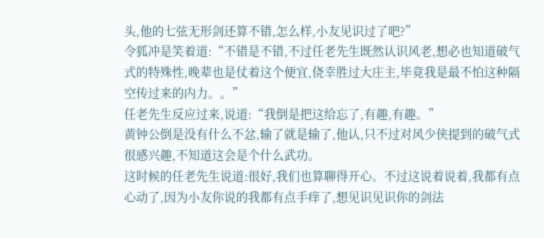头,他的七弦无形剑还算不错,怎么样,小友见识过了吧?”
令狐冲是笑着道:“不错是不错,不过任老先生既然认识风老,想必也知道破气式的特殊性,晚辈也是仗着这个便宜,侥幸胜过大庄主,毕竟我是最不怕这种隔空传过来的内力。。”
任老先生反应过来,说道:“我倒是把这给忘了,有趣,有趣。”
黄钟公倒是没有什么不忿,输了就是输了,他认,只不过对风少侠提到的破气式很感兴趣,不知道这会是个什么武功。
这时候的任老先生说道:很好,我们也算聊得开心。不过这说着说着,我都有点心动了,因为小友你说的我都有点手痒了,想见识见识你的剑法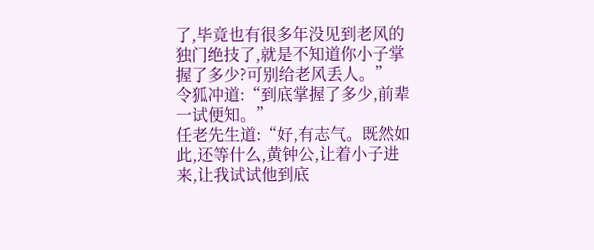了,毕竟也有很多年没见到老风的独门绝技了,就是不知道你小子掌握了多少?可别给老风丢人。”
令狐冲道:“到底掌握了多少,前辈一试便知。”
任老先生道:“好,有志气。既然如此,还等什么,黄钟公,让着小子进来,让我试试他到底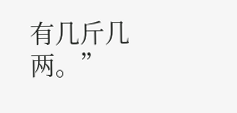有几斤几两。”